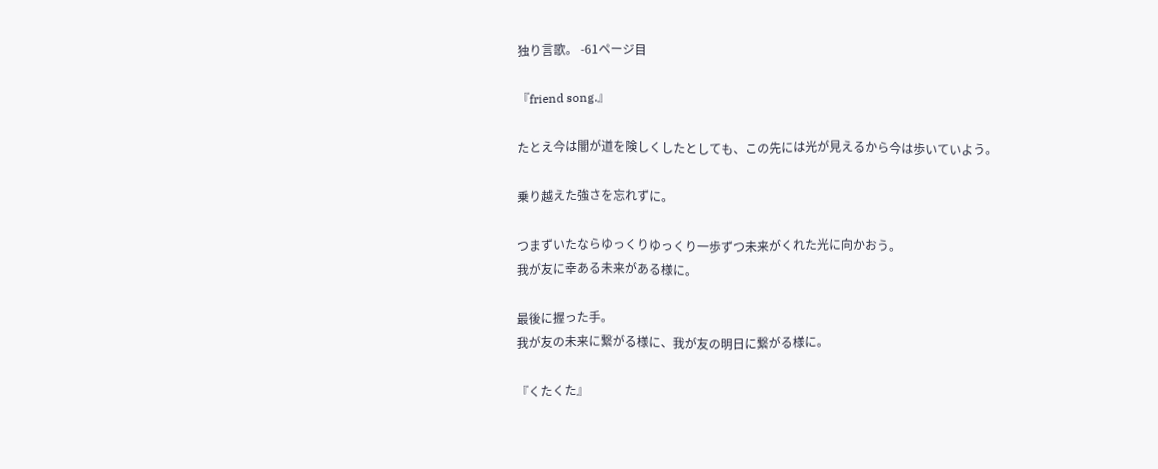独り言歌。 -61ページ目

『friend song.』

たとえ今は闇が道を険しくしたとしても、この先には光が見えるから今は歩いていよう。

乗り越えた強さを忘れずに。

つまずいたならゆっくりゆっくり一歩ずつ未来がくれた光に向かおう。
我が友に幸ある未来がある様に。

最後に握った手。
我が友の未来に繋がる様に、我が友の明日に繋がる様に。

『くたくた』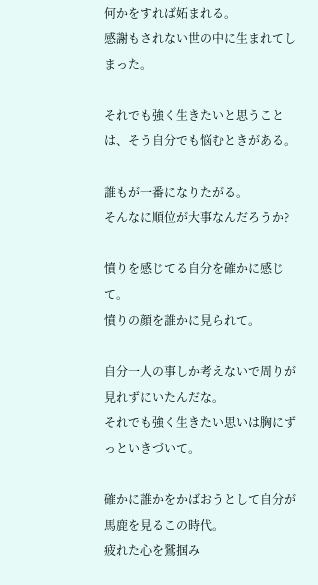何かをすれば妬まれる。
感謝もされない世の中に生まれてしまった。

それでも強く生きたいと思うことは、そう自分でも悩むときがある。

誰もが一番になりたがる。
そんなに順位が大事なんだろうか?

憤りを感じてる自分を確かに感じて。
憤りの顔を誰かに見られて。

自分一人の事しか考えないで周りが見れずにいたんだな。
それでも強く生きたい思いは胸にずっといきづいて。

確かに誰かをかばおうとして自分が馬鹿を見るこの時代。
疲れた心を鷲掴み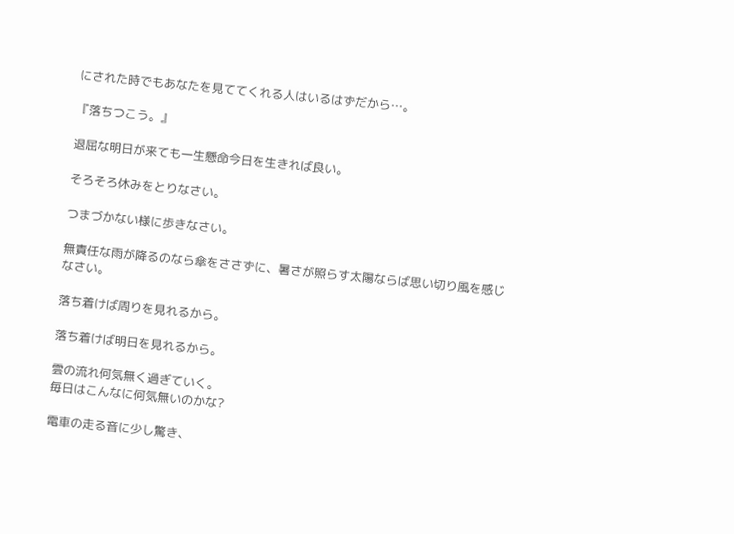にされた時でもあなたを見ててくれる人はいるはずだから…。

『落ちつこう。』

退屈な明日が来ても一生懸命今日を生きれば良い。

そろそろ休みをとりなさい。

つまづかない様に歩きなさい。

無責任な雨が降るのなら傘をささずに、暑さが照らす太陽ならば思い切り風を感じなさい。

落ち着けば周りを見れるから。

落ち着けば明日を見れるから。

雲の流れ何気無く過ぎていく。
毎日はこんなに何気無いのかな?

電車の走る音に少し驚き、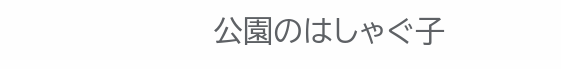公園のはしゃぐ子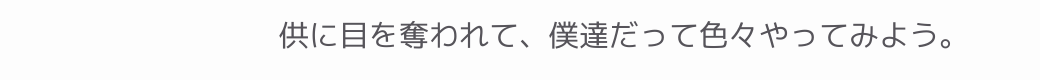供に目を奪われて、僕達だって色々やってみよう。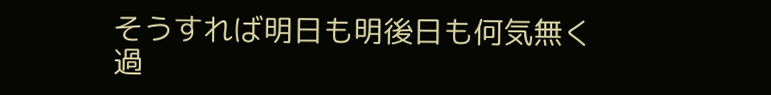そうすれば明日も明後日も何気無く過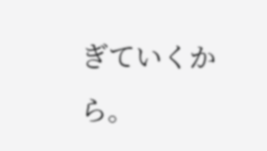ぎていくから。